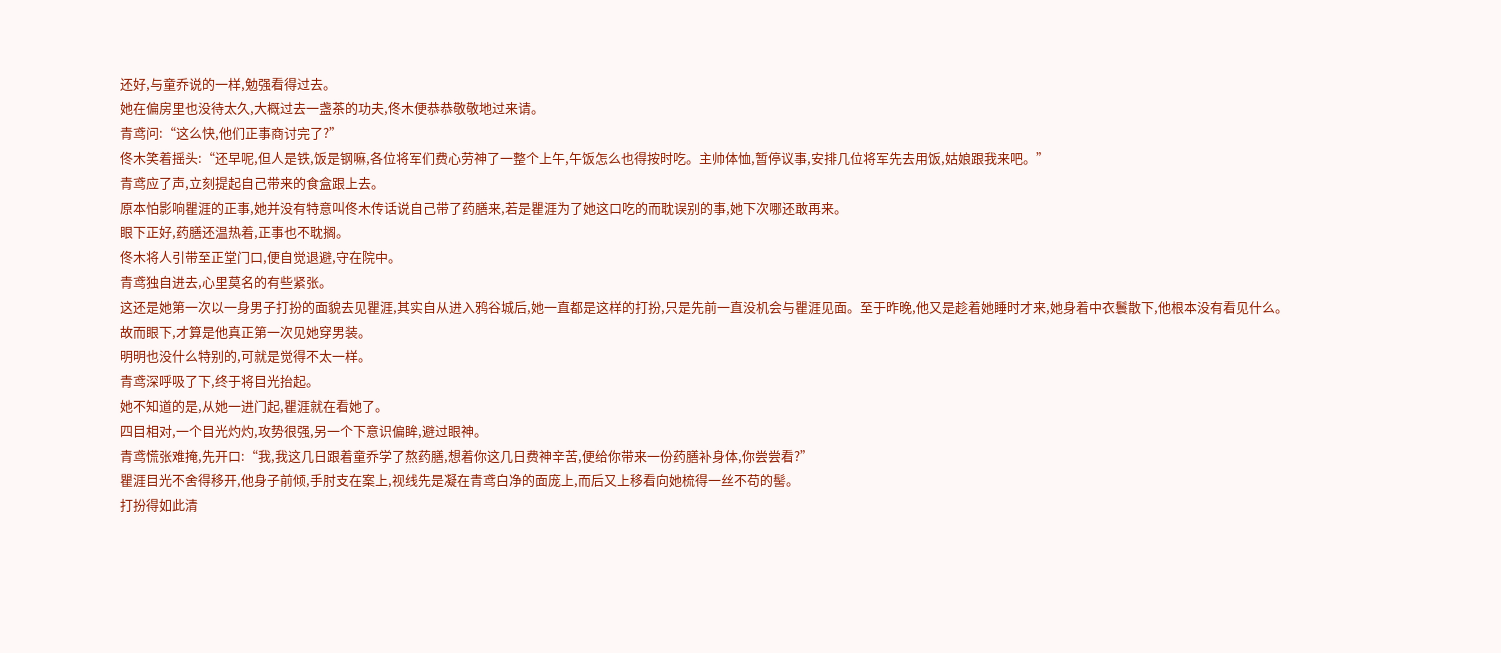还好,与童乔说的一样,勉强看得过去。
她在偏房里也没待太久,大概过去一盏茶的功夫,佟木便恭恭敬敬地过来请。
青鸢问:“这么快,他们正事商讨完了?”
佟木笑着摇头:“还早呢,但人是铁,饭是钢嘛,各位将军们费心劳神了一整个上午,午饭怎么也得按时吃。主帅体恤,暂停议事,安排几位将军先去用饭,姑娘跟我来吧。”
青鸢应了声,立刻提起自己带来的食盒跟上去。
原本怕影响瞿涯的正事,她并没有特意叫佟木传话说自己带了药膳来,若是瞿涯为了她这口吃的而耽误别的事,她下次哪还敢再来。
眼下正好,药膳还温热着,正事也不耽搁。
佟木将人引带至正堂门口,便自觉退避,守在院中。
青鸢独自进去,心里莫名的有些紧张。
这还是她第一次以一身男子打扮的面貌去见瞿涯,其实自从进入鸦谷城后,她一直都是这样的打扮,只是先前一直没机会与瞿涯见面。至于昨晚,他又是趁着她睡时才来,她身着中衣鬟散下,他根本没有看见什么。
故而眼下,才算是他真正第一次见她穿男装。
明明也没什么特别的,可就是觉得不太一样。
青鸢深呼吸了下,终于将目光抬起。
她不知道的是,从她一进门起,瞿涯就在看她了。
四目相对,一个目光灼灼,攻势很强,另一个下意识偏眸,避过眼神。
青鸢慌张难掩,先开口:“我,我这几日跟着童乔学了熬药膳,想着你这几日费神辛苦,便给你带来一份药膳补身体,你尝尝看?”
瞿涯目光不舍得移开,他身子前倾,手肘支在案上,视线先是凝在青鸢白净的面庞上,而后又上移看向她梳得一丝不苟的髻。
打扮得如此清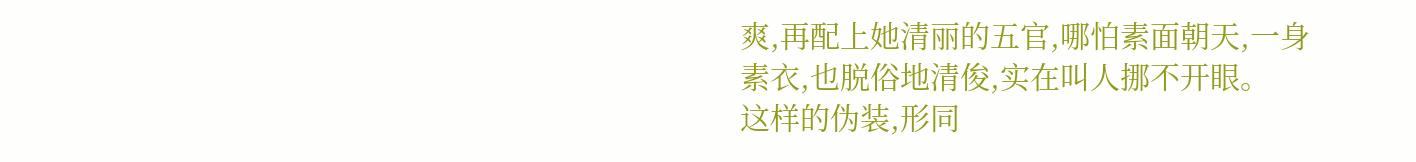爽,再配上她清丽的五官,哪怕素面朝天,一身素衣,也脱俗地清俊,实在叫人挪不开眼。
这样的伪装,形同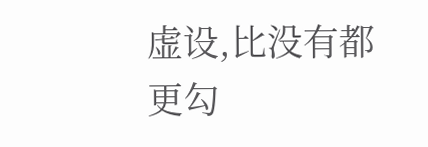虚设,比没有都更勾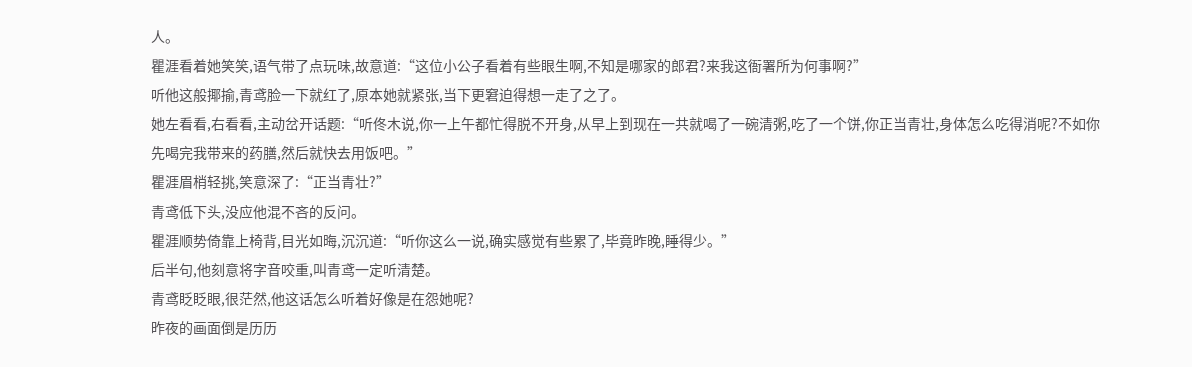人。
瞿涯看着她笑笑,语气带了点玩味,故意道:“这位小公子看着有些眼生啊,不知是哪家的郎君?来我这衙署所为何事啊?”
听他这般揶揄,青鸢脸一下就红了,原本她就紧张,当下更窘迫得想一走了之了。
她左看看,右看看,主动岔开话题:“听佟木说,你一上午都忙得脱不开身,从早上到现在一共就喝了一碗清粥,吃了一个饼,你正当青壮,身体怎么吃得消呢?不如你先喝完我带来的药膳,然后就快去用饭吧。”
瞿涯眉梢轻挑,笑意深了:“正当青壮?”
青鸢低下头,没应他混不吝的反问。
瞿涯顺势倚靠上椅背,目光如晦,沉沉道:“听你这么一说,确实感觉有些累了,毕竟昨晚,睡得少。”
后半句,他刻意将字音咬重,叫青鸢一定听清楚。
青鸢眨眨眼,很茫然,他这话怎么听着好像是在怨她呢?
昨夜的画面倒是历历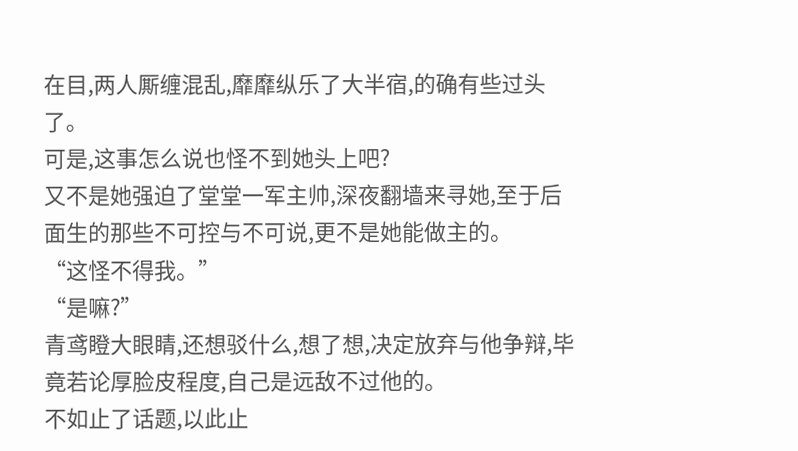在目,两人厮缠混乱,靡靡纵乐了大半宿,的确有些过头了。
可是,这事怎么说也怪不到她头上吧?
又不是她强迫了堂堂一军主帅,深夜翻墙来寻她,至于后面生的那些不可控与不可说,更不是她能做主的。
“这怪不得我。”
“是嘛?”
青鸢瞪大眼睛,还想驳什么,想了想,决定放弃与他争辩,毕竟若论厚脸皮程度,自己是远敌不过他的。
不如止了话题,以此止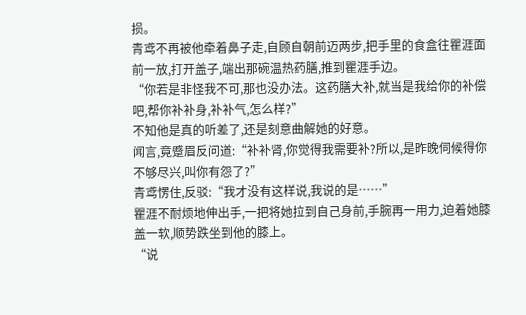损。
青鸢不再被他牵着鼻子走,自顾自朝前迈两步,把手里的食盒往瞿涯面前一放,打开盖子,端出那碗温热药膳,推到瞿涯手边。
“你若是非怪我不可,那也没办法。这药膳大补,就当是我给你的补偿吧,帮你补补身,补补气,怎么样?”
不知他是真的听差了,还是刻意曲解她的好意。
闻言,竟蹙眉反问道:“补补肾,你觉得我需要补?所以,是昨晚伺候得你不够尽兴,叫你有怨了?”
青鸢愣住,反驳:“我才没有这样说,我说的是……”
瞿涯不耐烦地伸出手,一把将她拉到自己身前,手腕再一用力,迫着她膝盖一软,顺势跌坐到他的膝上。
“说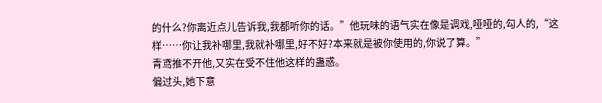的什么?你离近点儿告诉我,我都听你的话。”他玩味的语气实在像是调戏,哑哑的,勾人的,“这样……你让我补哪里,我就补哪里,好不好?本来就是被你使用的,你说了算。”
青鸢推不开他,又实在受不住他这样的蛊惑。
偏过头,她下意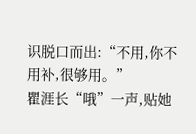识脱口而出:“不用,你不用补,很够用。”
瞿涯长“哦”一声,贴她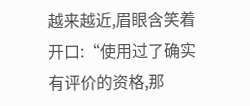越来越近,眉眼含笑着开口:“使用过了确实有评价的资格,那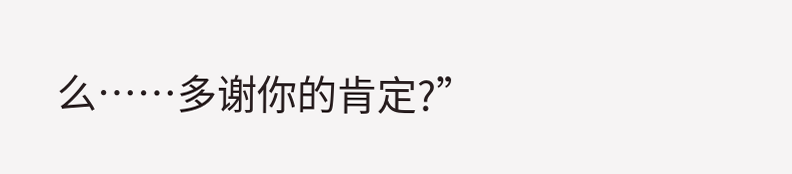么……多谢你的肯定?”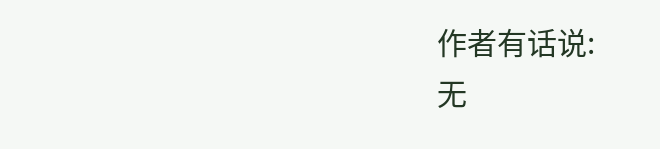作者有话说:
无